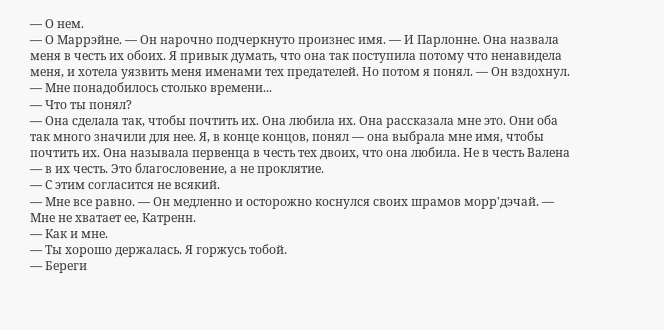— О нем.
— О Маррэйне. — Он нарочно подчеркнуто произнес имя. — И Парлонне. Она назвала меня в честь их обоих. Я привык думать, что она так поступила потому что ненавидела меня, и хотела уязвить меня именами тех предателей. Но потом я понял. — Он вздохнул. — Мне понадобилось столько времени...
— Что ты понял?
— Она сделала так, чтобы почтить их. Она любила их. Она рассказала мне это. Они оба так много значили для нее. Я, в конце концов, понял — она выбрала мне имя, чтобы почтить их. Она называла первенца в честь тех двоих, что она любила. Не в честь Валена — в их честь. Это благословение, а не проклятие.
— С этим согласится не всякий.
— Мне все равно. — Он медленно и осторожно коснулся своих шрамов морр'дэчай. — Мне не хватает ее, Катренн.
— Как и мне.
— Ты хорошо держалась. Я горжусь тобой.
— Береги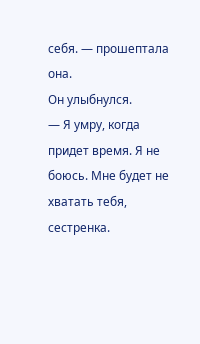себя. — прошептала она.
Он улыбнулся.
— Я умру, когда придет время. Я не боюсь. Мне будет не хватать тебя, сестренка.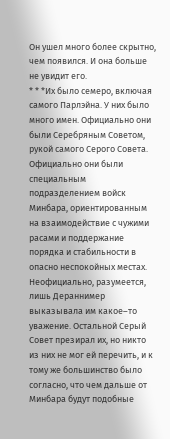Он ушел много более скрытно, чем появился. И она больше не увидит его.
* * *Их было семеро, включая самого Парлэйна. У них было много имен. Официально они были Серебряным Советом, рукой самого Серого Совета. Официально они были специальным подразделением войск Минбара, ориентированным на взаимодействие с чужими расами и поддержание порядка и стабильности в опасно неспокойных местах.
Неофициально, разумеется, лишь Дераннимер выказывала им какое–то уважение. Остальной Серый Совет презирал их, но никто из них не мог ей перечить, и к тому же большинство было согласно, что чем дальше от Минбара будут подобные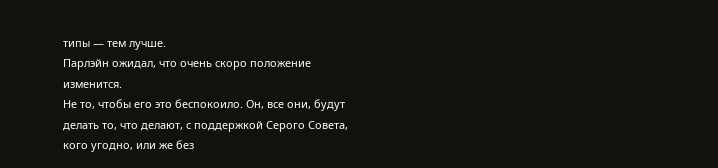типы — тем лучше.
Парлэйн ожидал, что очень скоро положение изменится.
Не то, чтобы его это беспокоило. Он, все они, будут делать то, что делают, с поддержкой Серого Совета, кого угодно, или же без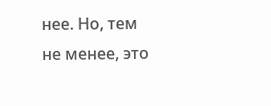нее. Но, тем не менее, это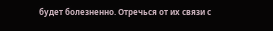будет болезненно. Отречься от их связи с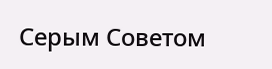Серым Советом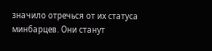значило отречься от их статуса минбарцев. Они станут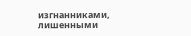изгнанниками, лишенными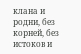клана и родни, без корней, без истоков и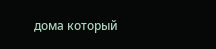дома который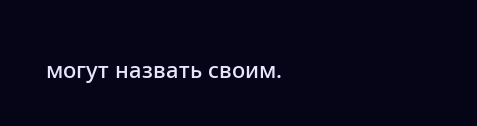могут назвать своим.